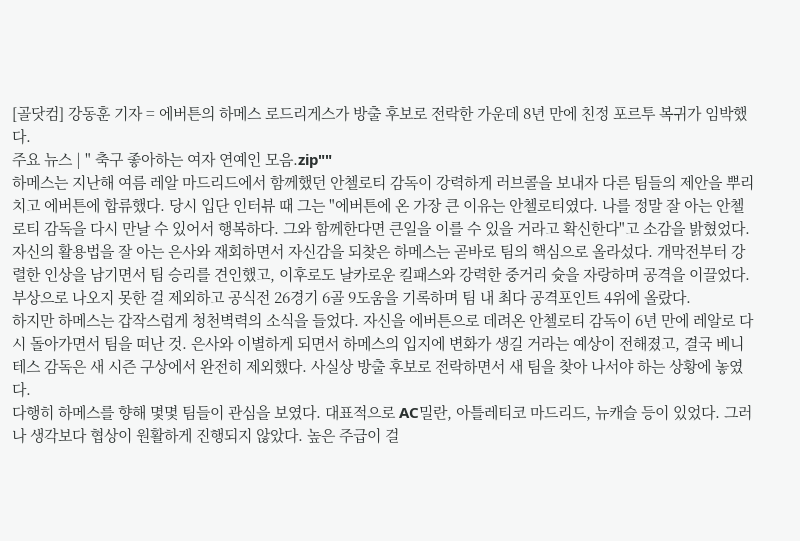[골닷컴] 강동훈 기자 = 에버튼의 하메스 로드리게스가 방출 후보로 전락한 가운데 8년 만에 친정 포르투 복귀가 임박했다.
주요 뉴스 | " 축구 좋아하는 여자 연예인 모음.zip""
하메스는 지난해 여름 레알 마드리드에서 함께했던 안첼로티 감독이 강력하게 러브콜을 보내자 다른 팀들의 제안을 뿌리치고 에버튼에 합류했다. 당시 입단 인터뷰 때 그는 "에버튼에 온 가장 큰 이유는 안첼로티였다. 나를 정말 잘 아는 안첼로티 감독을 다시 만날 수 있어서 행복하다. 그와 함께한다면 큰일을 이를 수 있을 거라고 확신한다"고 소감을 밝혔었다.
자신의 활용법을 잘 아는 은사와 재회하면서 자신감을 되찾은 하메스는 곧바로 팀의 핵심으로 올라섰다. 개막전부터 강렬한 인상을 남기면서 팀 승리를 견인했고, 이후로도 날카로운 킬패스와 강력한 중거리 슛을 자랑하며 공격을 이끌었다. 부상으로 나오지 못한 걸 제외하고 공식전 26경기 6골 9도움을 기록하며 팀 내 최다 공격포인트 4위에 올랐다.
하지만 하메스는 갑작스럽게 청천벽력의 소식을 들었다. 자신을 에버튼으로 데려온 안첼로티 감독이 6년 만에 레알로 다시 돌아가면서 팀을 떠난 것. 은사와 이별하게 되면서 하메스의 입지에 변화가 생길 거라는 예상이 전해졌고, 결국 베니테스 감독은 새 시즌 구상에서 완전히 제외했다. 사실상 방출 후보로 전락하면서 새 팀을 찾아 나서야 하는 상황에 놓였다.
다행히 하메스를 향해 몇몇 팀들이 관심을 보였다. 대표적으로 AC밀란, 아틀레티코 마드리드, 뉴캐슬 등이 있었다. 그러나 생각보다 협상이 원활하게 진행되지 않았다. 높은 주급이 걸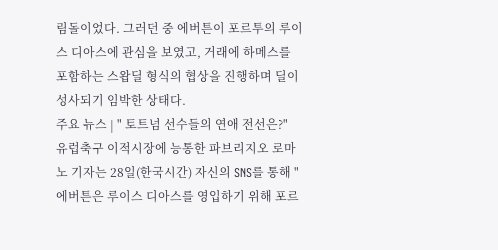림돌이었다. 그러던 중 에버튼이 포르투의 루이스 디아스에 관심을 보였고, 거래에 하메스를 포함하는 스왑딜 형식의 협상을 진행하며 딜이 성사되기 임박한 상태다.
주요 뉴스 | " 토트넘 선수들의 연애 전선은?"
유럽축구 이적시장에 능통한 파브리지오 로마노 기자는 28일(한국시간) 자신의 SNS를 통해 "에버튼은 루이스 디아스를 영입하기 위해 포르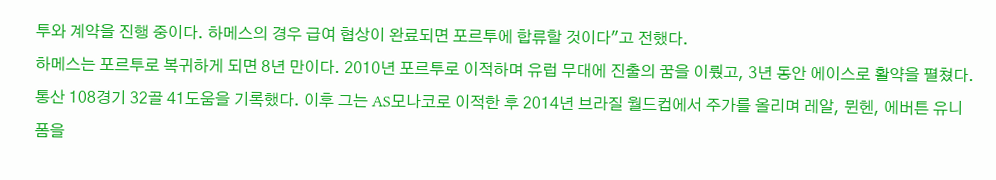투와 계약을 진행 중이다. 하메스의 경우 급여 협상이 완료되면 포르투에 합류할 것이다"고 전했다.
하메스는 포르투로 복귀하게 되면 8년 만이다. 2010년 포르투로 이적하며 유럽 무대에 진출의 꿈을 이뤘고, 3년 동안 에이스로 활약을 펼쳤다. 통산 108경기 32골 41도움을 기록했다. 이후 그는 AS모나코로 이적한 후 2014년 브라질 월드컵에서 주가를 올리며 레알, 뮌헨, 에버튼 유니폼을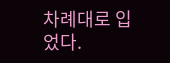차례대로 입었다.